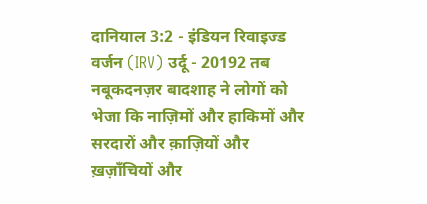दानियाल 3:2 - इंडियन रिवाइज्ड वर्जन (IRV) उर्दू - 20192 तब नबूकदनज़र बादशाह ने लोगों को भेजा कि नाज़िमों और हाकिमों और सरदारों और क़ाज़ियों और ख़ज़ाँचियों और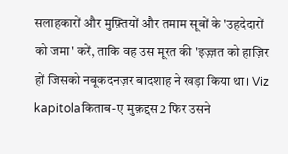सलाहकारों और मुफ़्तियों और तमाम सूबों के 'उहदेदारों को जमा' करें, ताकि वह उस मूरत की 'इज़्ज़त को हाज़िर हों जिसको नबूकदनज़र बादशाह ने खड़ा किया था। Viz kapitolaकिताब-ए मुक़द्दस2 फिर उसने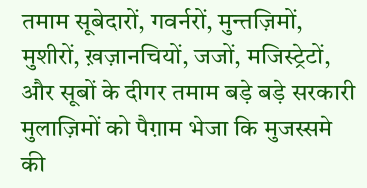तमाम सूबेदारों, गवर्नरों, मुन्तज़िमों, मुशीरों, ख़ज़ानचियों, जजों, मजिस्ट्रेटों, और सूबों के दीगर तमाम बड़े बड़े सरकारी मुलाज़िमों को पैग़ाम भेजा कि मुजस्समे की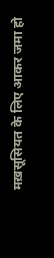मख़सूसियत के लिए आकर जमा हो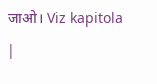जाओ। Viz kapitola |